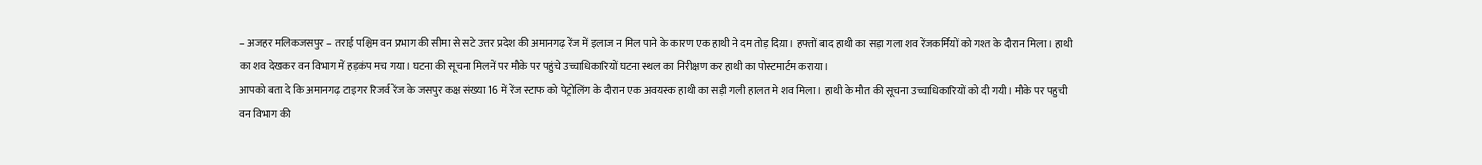– अजहर मलिकजसपुर – तराई पश्चिम वन प्रभाग की सीमा से सटे उत्तर प्रदेश की अमानगढ़ रेंज में इलाज न मिल पाने के कारण एक हाथी ने दम तोड़ दिय़ा। हफ्तों बाद हाथी का सड़ा गला शव रेंजकर्मियों को गश्त के दौरान मिला। हाथी का शव देखकर वन विभाग में हड़कंप मच गया। घटना की सूचना मिलनें पर मौके पर पहुंचे उच्चाधिकारियों घटना स्थल का निरीक्षण कर हाथी का पोस्टमार्टम कराया।
आपको बता दे कि अमानगढ़ टाइगर रिजर्व रेंज के जसपुर कक्ष संख्या 16 में रेंज स्टाफ को पेट्रोलिंग के दौरान एक अवयस्क हाथी का सड़ी गली हालत मे शव मिला। हाथी के मौत की सूचना उच्चाधिकारियों को दी गयी। मौके पर पहुची वन विभाग की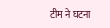टीम ने घटना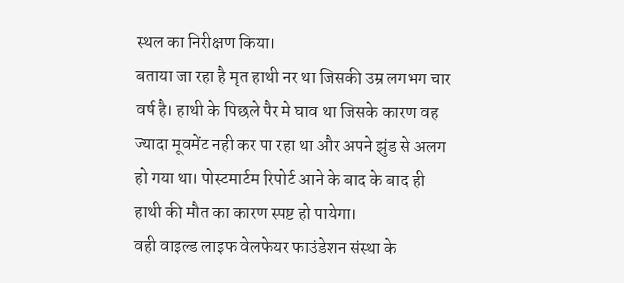स्थल का निरीक्षण किया।
बताया जा रहा है मृत हाथी नर था जिसकी उम्र लगभग चार वर्ष है। हाथी के पिछले पैर मे घाव था जिसके कारण वह ज्यादा मूवमेंट नही कर पा रहा था और अपने झुंड से अलग हो गया था। पोस्टमार्टम रिपोर्ट आने के बाद के बाद ही हाथी की मौत का कारण स्पष्ट हो पायेगा।
वही वाइल्ड लाइफ वेलफेयर फाउंडेशन संस्था के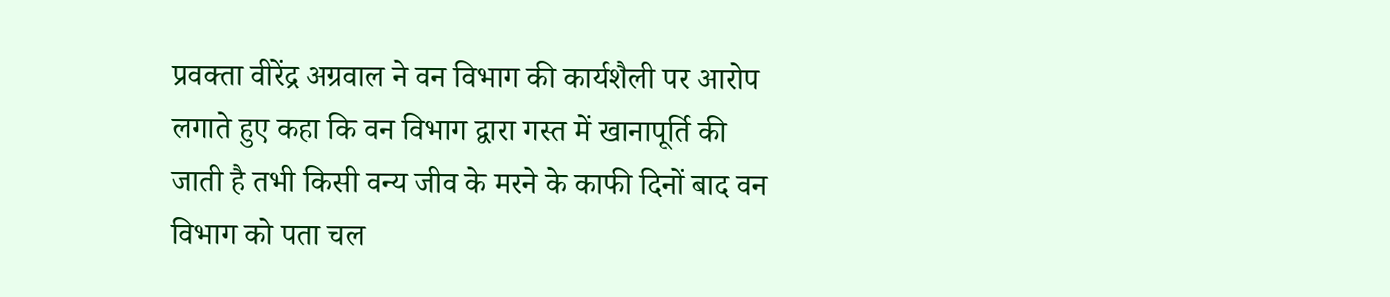प्रवक्ता वीरेंद्र अग्रवाल ने वन विभाग की कार्यशैली पर आरोप लगाते हुए कहा कि वन विभाग द्वारा गस्त में खानापूर्ति की जाती है तभी किसी वन्य जीव के मरने के काफी दिनों बाद वन विभाग को पता चल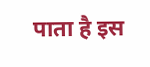पाता है इस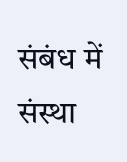संबंध में संस्था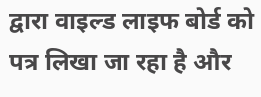द्वारा वाइल्ड लाइफ बोर्ड को पत्र लिखा जा रहा है और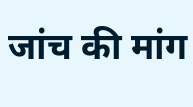जांच की मांग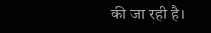की जा रही है।